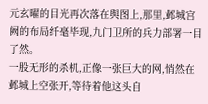元玄曜的目光再次落在舆图上,那里,邺城宫阙的布局纤毫毕现,九门卫所的兵力部署一目了然。
一股无形的杀机,正像一张巨大的网,悄然在邺城上空张开,等待着他这头自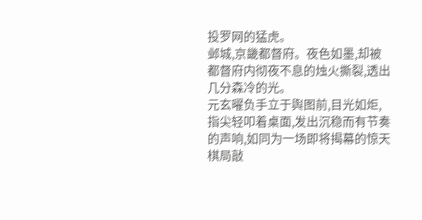投罗网的猛虎。
邺城,京畿都督府。夜色如墨,却被都督府内彻夜不息的烛火撕裂,透出几分森冷的光。
元玄曜负手立于舆图前,目光如炬,指尖轻叩着桌面,发出沉稳而有节奏的声响,如同为一场即将揭幕的惊天棋局敲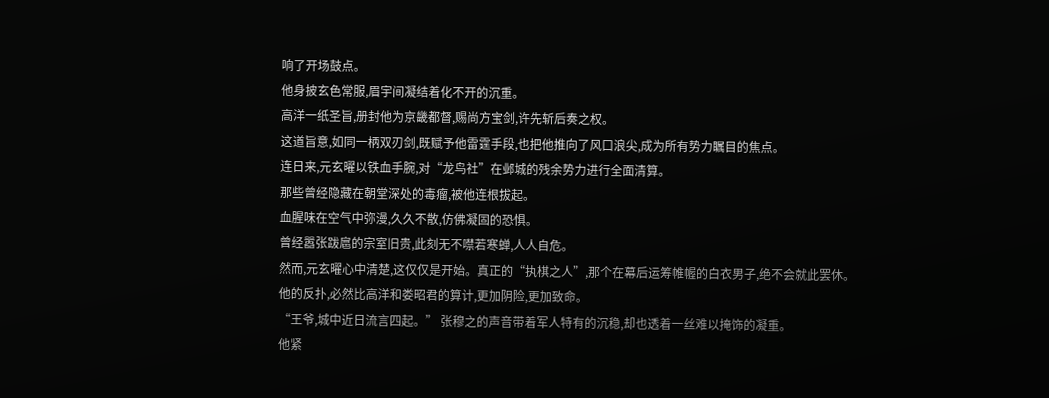响了开场鼓点。
他身披玄色常服,眉宇间凝结着化不开的沉重。
高洋一纸圣旨,册封他为京畿都督,赐尚方宝剑,许先斩后奏之权。
这道旨意,如同一柄双刃剑,既赋予他雷霆手段,也把他推向了风口浪尖,成为所有势力瞩目的焦点。
连日来,元玄曜以铁血手腕,对“龙鸟社”在邺城的残余势力进行全面清算。
那些曾经隐藏在朝堂深处的毒瘤,被他连根拔起。
血腥味在空气中弥漫,久久不散,仿佛凝固的恐惧。
曾经嚣张跋扈的宗室旧贵,此刻无不噤若寒蝉,人人自危。
然而,元玄曜心中清楚,这仅仅是开始。真正的“执棋之人”,那个在幕后运筹帷幄的白衣男子,绝不会就此罢休。
他的反扑,必然比高洋和娄昭君的算计,更加阴险,更加致命。
“王爷,城中近日流言四起。” 张穆之的声音带着军人特有的沉稳,却也透着一丝难以掩饰的凝重。
他紧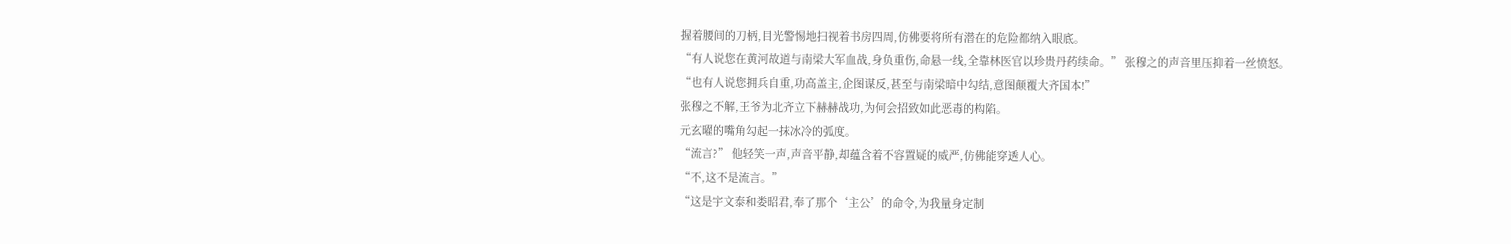握着腰间的刀柄,目光警惕地扫视着书房四周,仿佛要将所有潜在的危险都纳入眼底。
“有人说您在黄河故道与南梁大军血战,身负重伤,命悬一线,全靠林医官以珍贵丹药续命。” 张穆之的声音里压抑着一丝愤怒。
“也有人说您拥兵自重,功高盖主,企图谋反,甚至与南梁暗中勾结,意图颠覆大齐国本!”
张穆之不解,王爷为北齐立下赫赫战功,为何会招致如此恶毒的构陷。
元玄曜的嘴角勾起一抹冰冷的弧度。
“流言?” 他轻笑一声,声音平静,却蕴含着不容置疑的威严,仿佛能穿透人心。
“不,这不是流言。”
“这是宇文泰和娄昭君,奉了那个‘主公’的命令,为我量身定制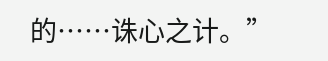的……诛心之计。”